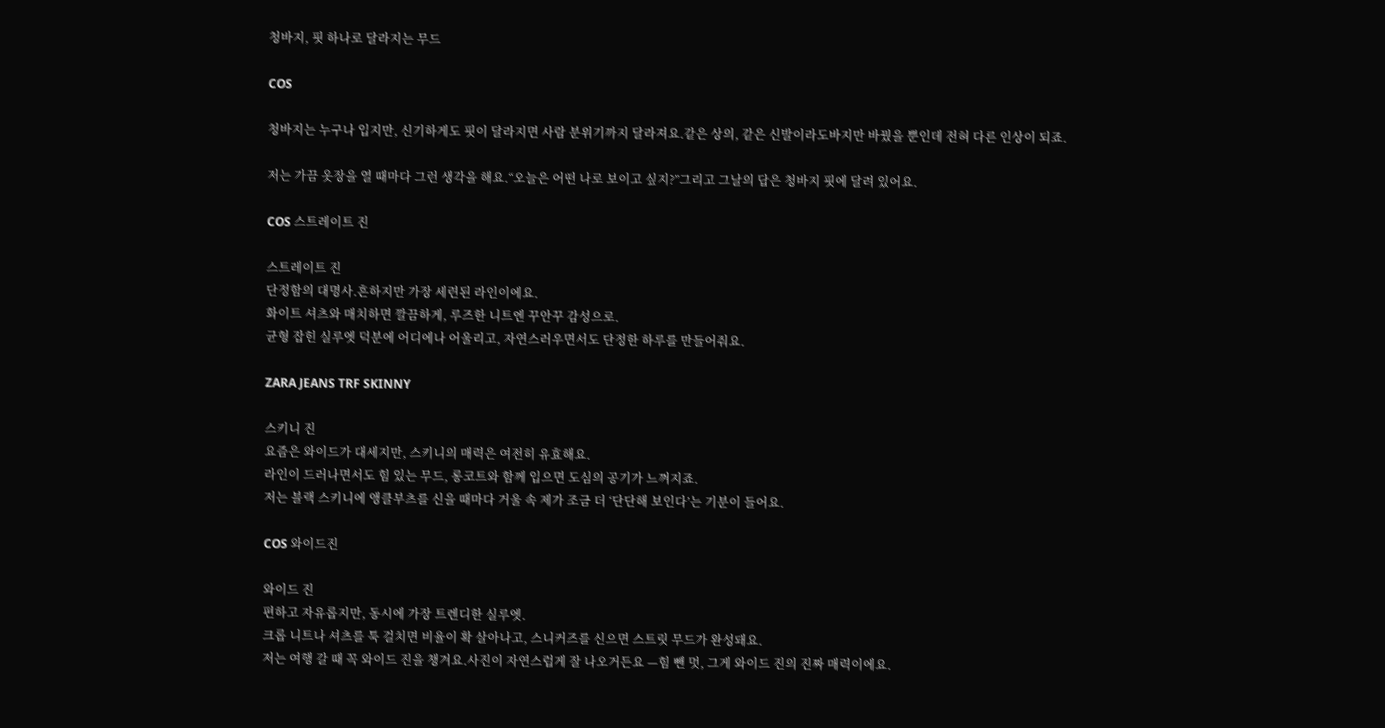청바지, 핏 하나로 달라지는 무드

COS

청바지는 누구나 입지만, 신기하게도 핏이 달라지면 사람 분위기까지 달라져요.같은 상의, 같은 신발이라도바지만 바꿨을 뿐인데 전혀 다른 인상이 되죠.

저는 가끔 옷장을 열 때마다 그런 생각을 해요.“오늘은 어떤 나로 보이고 싶지?”그리고 그날의 답은 청바지 핏에 달려 있어요.

COS 스트레이트 진

스트레이트 진
단정함의 대명사.흔하지만 가장 세련된 라인이에요.
화이트 셔츠와 매치하면 깔끔하게, 루즈한 니트엔 꾸안꾸 감성으로.
균형 잡힌 실루엣 덕분에 어디에나 어울리고, 자연스러우면서도 단정한 하루를 만들어줘요.

ZARA JEANS TRF SKINNY

스키니 진
요즘은 와이드가 대세지만, 스키니의 매력은 여전히 유효해요.
라인이 드러나면서도 힘 있는 무드, 롱코트와 함께 입으면 도심의 공기가 느껴지죠.
저는 블랙 스키니에 앵클부츠를 신을 때마다 거울 속 제가 조금 더 ‘단단해 보인다’는 기분이 들어요.

COS 와이드진

와이드 진
편하고 자유롭지만, 동시에 가장 트렌디한 실루엣.
크롭 니트나 셔츠를 툭 걸치면 비율이 확 살아나고, 스니커즈를 신으면 스트릿 무드가 완성돼요.
저는 여행 갈 때 꼭 와이드 진을 챙겨요.사진이 자연스럽게 잘 나오거든요 —힘 뺀 멋, 그게 와이드 진의 진짜 매력이에요.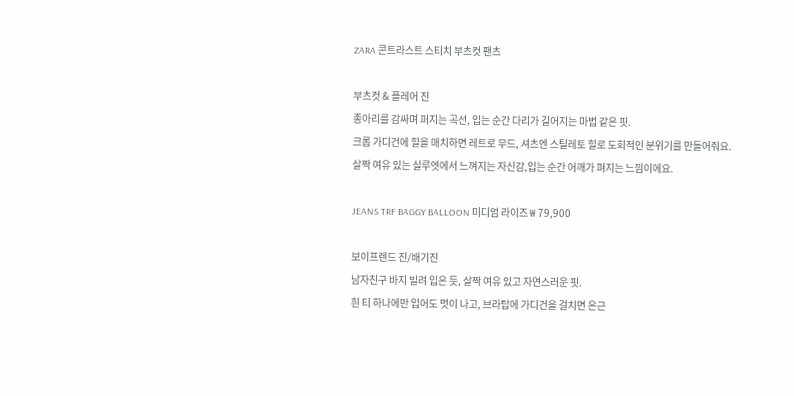ZARA 콘트라스트 스티치 부츠컷 팬츠

부츠컷 & 플레어 진
종아리를 감싸며 퍼지는 곡선, 입는 순간 다리가 길어지는 마법 같은 핏.
크롭 가디건에 힐을 매치하면 레트로 무드, 셔츠엔 스틸레토 힐로 도회적인 분위기를 만들어줘요.
살짝 여유 있는 실루엣에서 느껴지는 자신감,입는 순간 어깨가 펴지는 느낌이에요.

JEANS TRF BAGGY BALLOON 미디엄 라이즈 ₩ 79,900

보이프렌드 진/배기진
남자친구 바지 빌려 입은 듯, 살짝 여유 있고 자연스러운 핏.
흰 티 하나에만 입어도 멋이 나고, 브라탑에 가디건을 걸치면 은근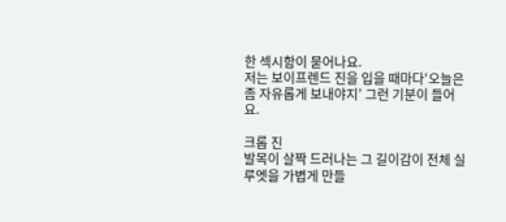한 섹시함이 묻어나요.
저는 보이프렌드 진을 입을 때마다‘오늘은 좀 자유롭게 보내야지’ 그런 기분이 들어요.

크롭 진
발목이 살짝 드러나는 그 길이감이 전체 실루엣을 가볍게 만들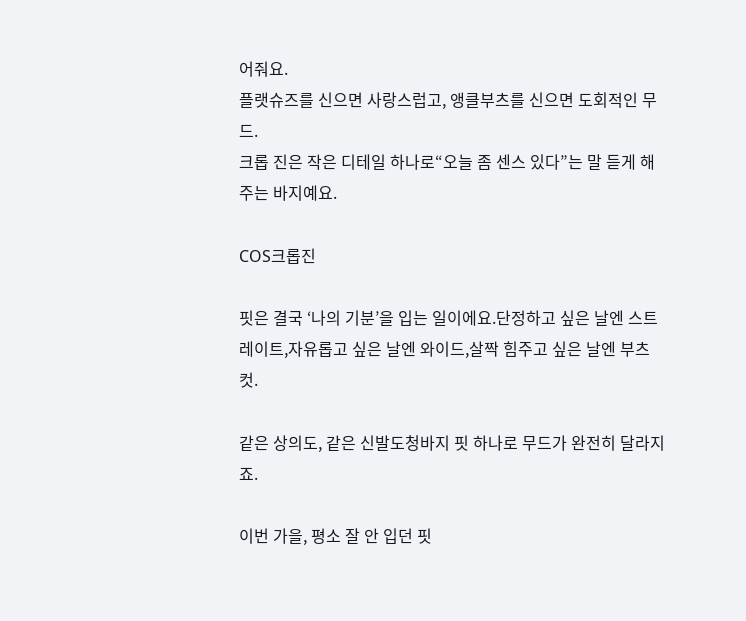어줘요.
플랫슈즈를 신으면 사랑스럽고, 앵클부츠를 신으면 도회적인 무드.
크롭 진은 작은 디테일 하나로“오늘 좀 센스 있다”는 말 듣게 해주는 바지예요.

COS크롭진

핏은 결국 ‘나의 기분’을 입는 일이에요.단정하고 싶은 날엔 스트레이트,자유롭고 싶은 날엔 와이드,살짝 힘주고 싶은 날엔 부츠컷.

같은 상의도, 같은 신발도청바지 핏 하나로 무드가 완전히 달라지죠.

이번 가을, 평소 잘 안 입던 핏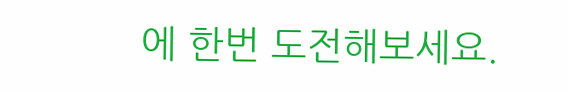에 한번 도전해보세요.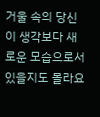거울 속의 당신이 생각보다 새로운 모습으로서 있을지도 몰라요